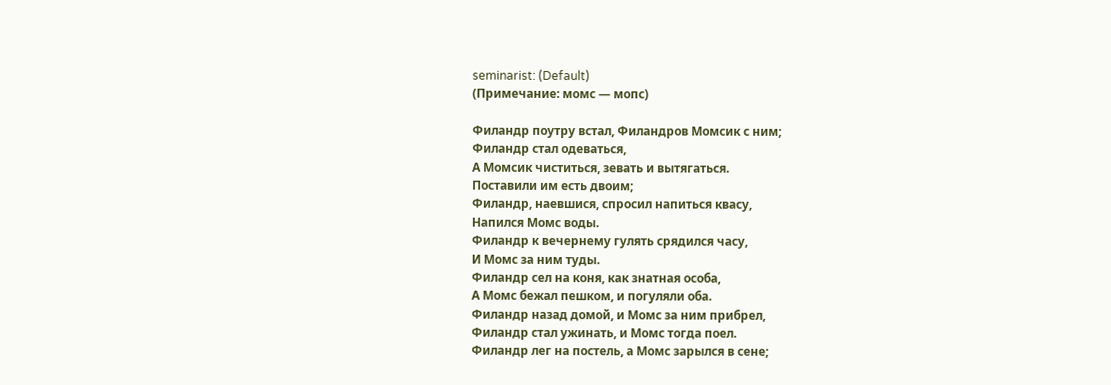seminarist: (Default)
(Примечание: момс — мопс)

Филандр поутру встал, Филандров Момсик с ним;
Филандр стал одеваться,
А Момсик чиститься, зевать и вытягаться.
Поставили им есть двоим;
Филандр, наевшися, спросил напиться квасу,
Напился Момс воды.
Филандр к вечернему гулять срядился часу,
И Момс за ним туды.
Филандр сел на коня, как знатная особа,
А Момс бежал пешком, и погуляли оба.
Филандр назад домой, и Момс за ним прибрел,
Филандр стал ужинать, и Момс тогда поел.
Филандр лег на постель, а Момс зарылся в сене;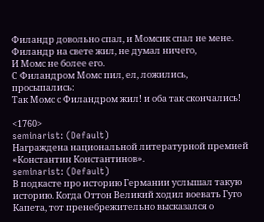Филандр довольно спал, и Момсик спал не мене.
Филандр на свете жил, не думал ничего,
И Момс не более его.
С Филандром Момс пил, ел, ложились, просыпались:
Так Момс с Филандром жил! и оба так скончались!

<1760>
seminarist: (Default)
Награждена национальной литературной премией «Константин Константинов».
seminarist: (Default)
В подкасте про историю Германии услышал такую историю. Когда Оттон Великий ходил воевать Гуго Капета, тот пренебрежительно высказался о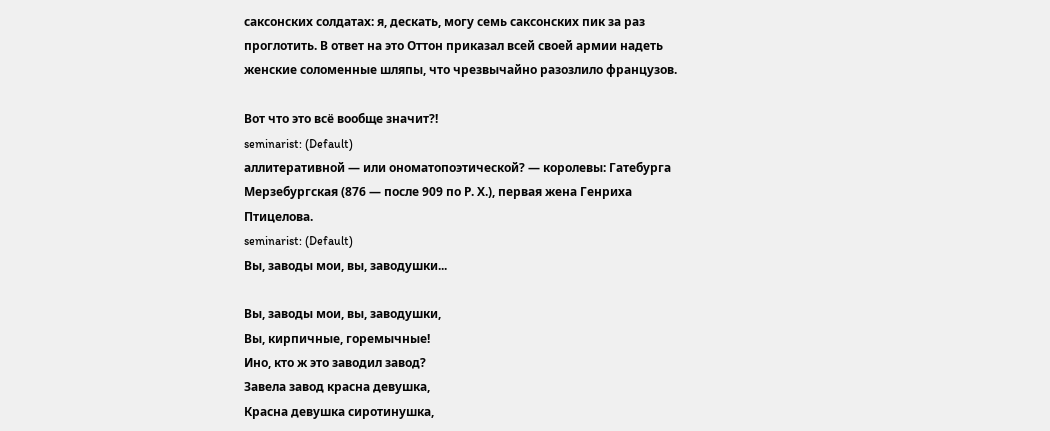саксонских солдатах: я, дескать, могу семь саксонских пик за раз проглотить. В ответ на это Оттон приказал всей своей армии надеть женские соломенные шляпы, что чрезвычайно разозлило французов.

Вот что это всё вообще значит?!
seminarist: (Default)
аллитеративной — или ономатопоэтической? — королевы: Гатебурга Мерзебургская (876 — после 909 по Р. Х.), первая жена Генриха Птицелова.
seminarist: (Default)
Вы, заводы мои, вы, заводушки...

Вы, заводы мои, вы, заводушки,
Вы, кирпичные, горемычные!
Ино, кто ж это заводил завод?
Завела завод красна девушка,
Красна девушка сиротинушка,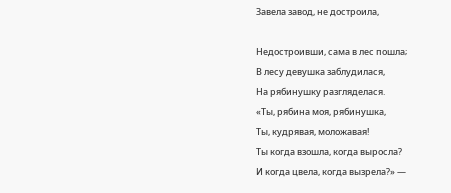Завела завод, не достроила,

Недостроивши, сама в лес пошла;
В лесу девушка заблудилася,
На рябинушку разгляделася.
«Ты, рябина моя, рябинушка,
Ты, кудрявая, моложавая!
Ты когда взошла, когда выросла?
И когда цвела, когда вызрела?» —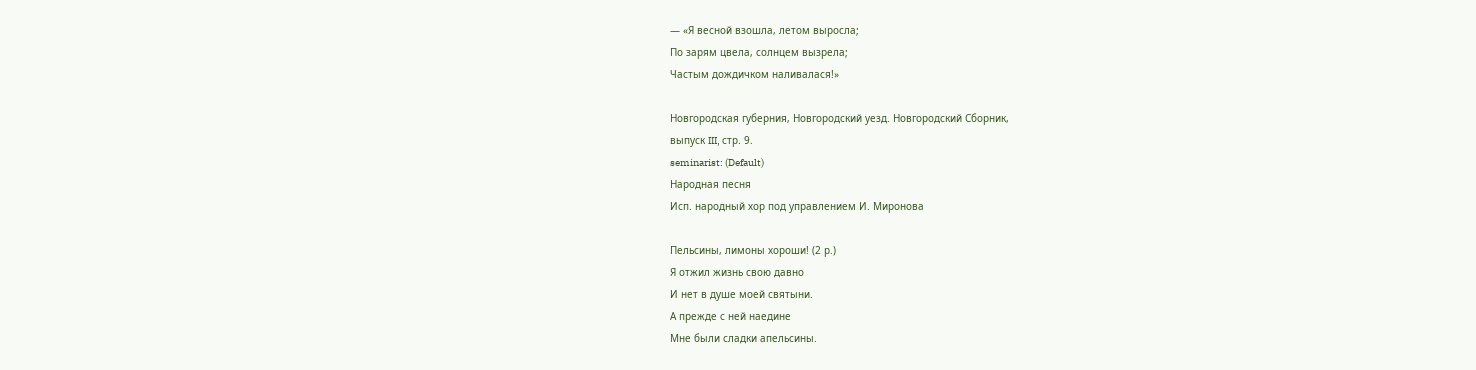— «Я весной взошла, летом выросла;
По зарям цвела, солнцем вызрела;
Частым дождичком наливалася!»

Новгородская губерния, Новгородский уезд. Новгородский Сборник,
выпуск III, стр. 9.
seminarist: (Default)
Народная песня
Исп. народный хор под управлением И. Миронова

Пельсины, лимоны хороши! (2 р.)
Я отжил жизнь свою давно
И нет в душе моей святыни.
А прежде с ней наедине
Мне были сладки апельсины.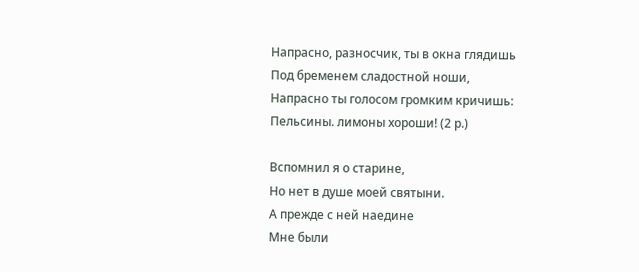Напрасно, разносчик, ты в окна глядишь
Под бременем сладостной ноши,
Напрасно ты голосом громким кричишь:
Пельсины. лимоны хороши! (2 р.)

Вспомнил я о старине,
Но нет в душе моей святыни.
А прежде с ней наедине
Мне были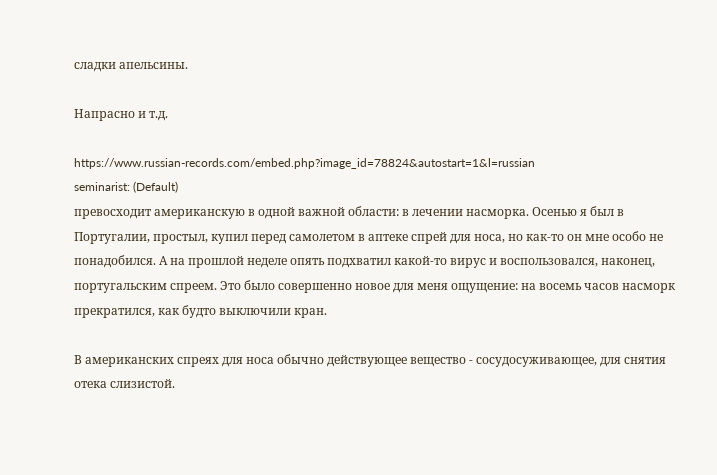сладки апельсины.

Напрасно и т.д.

https://www.russian-records.com/embed.php?image_id=78824&autostart=1&l=russian
seminarist: (Default)
превосходит американскую в одной важной области: в лечении насморка. Осенью я был в Португалии, простыл, купил перед самолетом в аптеке спрей для носа, но как-то он мне особо не понадобился. А на прошлой неделе опять подхватил какой-то вирус и воспользовался, наконец, португальским спреем. Это было совершенно новое для меня ощущение: на восемь часов насморк прекратился, как будто выключили кран.

В американских спреях для носа обычно действующее вещество - сосудосуживающее, для снятия отека слизистой.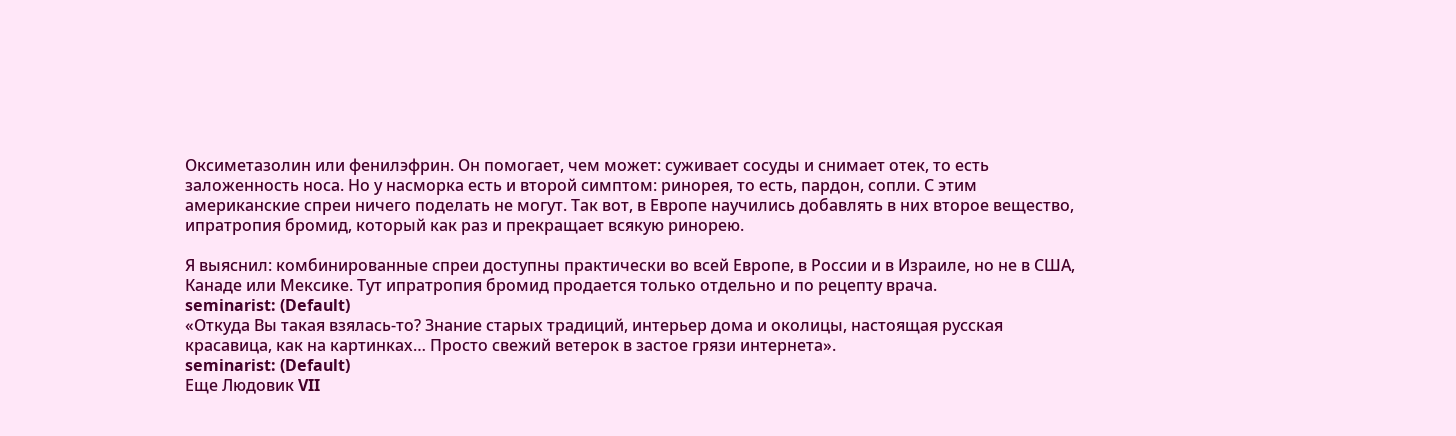Оксиметазолин или фенилэфрин. Он помогает, чем может: суживает сосуды и снимает отек, то есть заложенность носа. Но у насморка есть и второй симптом: ринорея, то есть, пардон, сопли. С этим американские спреи ничего поделать не могут. Так вот, в Европе научились добавлять в них второе вещество, ипратропия бромид, который как раз и прекращает всякую ринорею.

Я выяснил: комбинированные спреи доступны практически во всей Европе, в России и в Израиле, но не в США, Канаде или Мексике. Тут ипратропия бромид продается только отдельно и по рецепту врача.
seminarist: (Default)
«Откуда Вы такая взялась-то? Знание старых традиций, интерьер дома и околицы, настоящая русская красавица, как на картинках… Просто свежий ветерок в застое грязи интернета».
seminarist: (Default)
Еще Людовик VII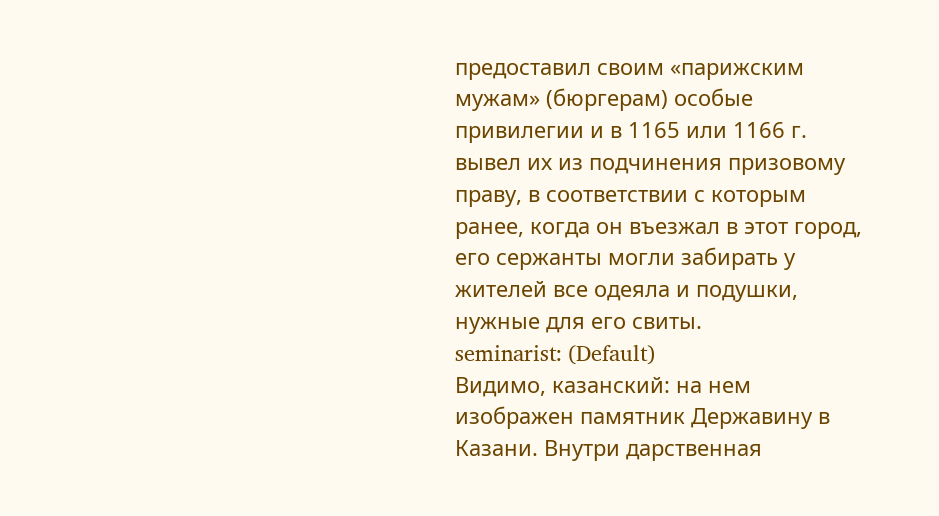предоставил своим «парижским мужам» (бюргерам) особые привилегии и в 1165 или 1166 г. вывел их из подчинения призовому праву, в соответствии с которым ранее, когда он въезжал в этот город, его сержанты могли забирать у жителей все одеяла и подушки, нужные для его свиты.
seminarist: (Default)
Видимо, казанский: на нем изображен памятник Державину в Казани. Внутри дарственная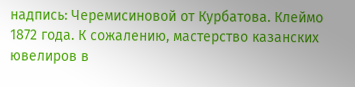надпись: Черемисиновой от Курбатова. Клеймо 1872 года. К сожалению, мастерство казанских ювелиров в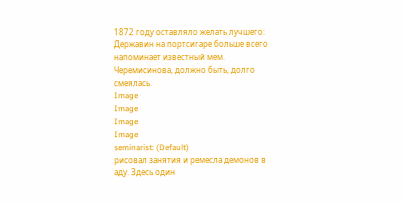1872 году оставляло желать лучшего: Державин на портсигаре больше всего напоминает известный мем. Черемисинова, должно быть, долго смеялась.
Image
Image
Image
Image
seminarist: (Default)
рисовал занятия и ремесла демонов в аду. Здесь один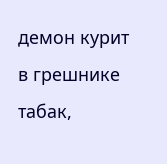демон курит в грешнике табак,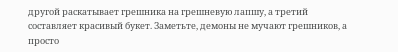другой раскатывает грешника на грешневую лапшу, а третий составляет красивый букет. Заметьте, демоны не мучают грешников, а просто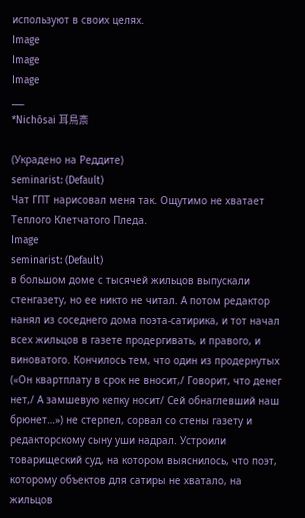используют в своих целях.
Image
Image
Image
___
*Nichōsai 耳鳥斎

(Украдено на Реддите)
seminarist: (Default)
Чат ГПТ нарисовал меня так. Ощутимо не хватает Теплого Клетчатого Пледа.
Image
seminarist: (Default)
в большом доме с тысячей жильцов выпускали стенгазету, но ее никто не читал. А потом редактор нанял из соседнего дома поэта-сатирика, и тот начал всех жильцов в газете продергивать, и правого, и виноватого. Кончилось тем, что один из продернутых («Он квартплату в срок не вносит,/ Говорит, что денег нет,/ А замшевую кепку носит/ Сей обнаглевший наш брюнет…») не стерпел, сорвал со стены газету и редакторскому сыну уши надрал. Устроили товарищеский суд, на котором выяснилось, что поэт, которому объектов для сатиры не хватало, на жильцов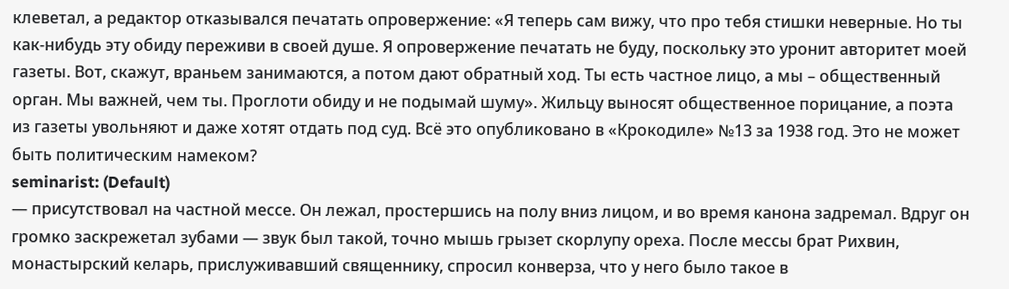клеветал, а редактор отказывался печатать опровержение: «Я теперь сам вижу, что про тебя стишки неверные. Но ты как-нибудь эту обиду переживи в своей душе. Я опровержение печатать не буду, поскольку это уронит авторитет моей газеты. Вот, скажут, враньем занимаются, а потом дают обратный ход. Ты есть частное лицо, а мы – общественный орган. Мы важней, чем ты. Проглоти обиду и не подымай шуму». Жильцу выносят общественное порицание, а поэта из газеты увольняют и даже хотят отдать под суд. Всё это опубликовано в «Крокодиле» №13 за 1938 год. Это не может быть политическим намеком?
seminarist: (Default)
— присутствовал на частной мессе. Он лежал, простершись на полу вниз лицом, и во время канона задремал. Вдруг он громко заскрежетал зубами — звук был такой, точно мышь грызет скорлупу ореха. После мессы брат Рихвин, монастырский келарь, прислуживавший священнику, спросил конверза, что у него было такое в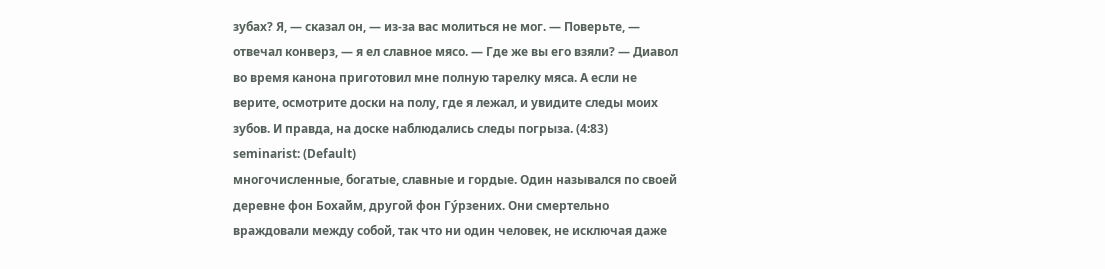зубах? Я, — сказал он, — из-за вас молиться не мог. — Поверьте, — отвечал конверз, — я ел славное мясо. — Где же вы его взяли? — Диавол во время канона приготовил мне полную тарелку мяса. А если не верите, осмотрите доски на полу, где я лежал, и увидите следы моих зубов. И правда, на доске наблюдались следы погрыза. (4:83)
seminarist: (Default)
многочисленные, богатые, славные и гордые. Один назывался по своей деревне фон Бохайм, другой фон Гýрзених. Они смертельно враждовали между собой, так что ни один человек, не исключая даже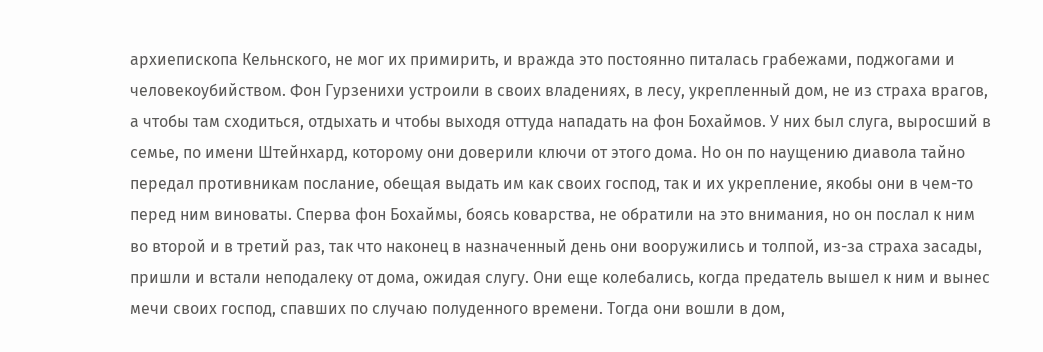архиепископа Кельнского, не мог их примирить, и вражда это постоянно питалась грабежами, поджогами и человекоубийством. Фон Гурзенихи устроили в своих владениях, в лесу, укрепленный дом, не из страха врагов, а чтобы там сходиться, отдыхать и чтобы выходя оттуда нападать на фон Бохаймов. У них был слуга, выросший в семье, по имени Штейнхард, которому они доверили ключи от этого дома. Но он по наущению диавола тайно передал противникам послание, обещая выдать им как своих господ, так и их укрепление, якобы они в чем-то перед ним виноваты. Сперва фон Бохаймы, боясь коварства, не обратили на это внимания, но он послал к ним во второй и в третий раз, так что наконец в назначенный день они вооружились и толпой, из-за страха засады, пришли и встали неподалеку от дома, ожидая слугу. Они еще колебались, когда предатель вышел к ним и вынес мечи своих господ, спавших по случаю полуденного времени. Тогда они вошли в дом,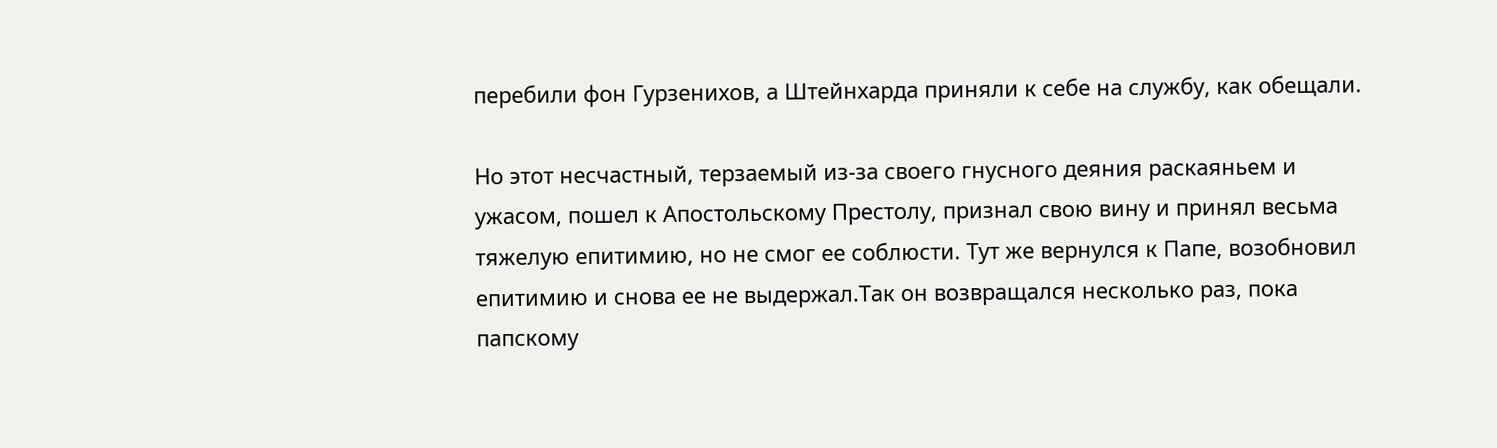перебили фон Гурзенихов, а Штейнхарда приняли к себе на службу, как обещали.

Но этот несчастный, терзаемый из-за своего гнусного деяния раскаяньем и ужасом, пошел к Апостольскому Престолу, признал свою вину и принял весьма тяжелую епитимию, но не смог ее соблюсти. Тут же вернулся к Папе, возобновил епитимию и снова ее не выдержал.Так он возвращался несколько раз, пока папскому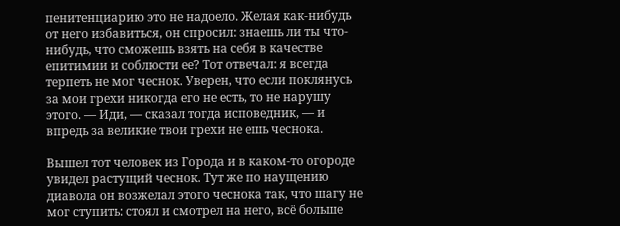пенитенциарию это не надоело. Желая как-нибудь от него избавиться, он спросил: знаешь ли ты что-нибудь, что сможешь взять на себя в качестве епитимии и соблюсти ее? Тот отвечал: я всегда терпеть не мог чеснок. Уверен, что если поклянусь за мои грехи никогда его не есть, то не нарушу этого. — Иди, — сказал тогда исповедник, — и впредь за великие твои грехи не ешь чеснока.

Вышел тот человек из Города и в каком-то огороде увидел растущий чеснок. Тут же по наущению диавола он возжелал этого чеснока так, что шагу не мог ступить: стоял и смотрел на него, всё больше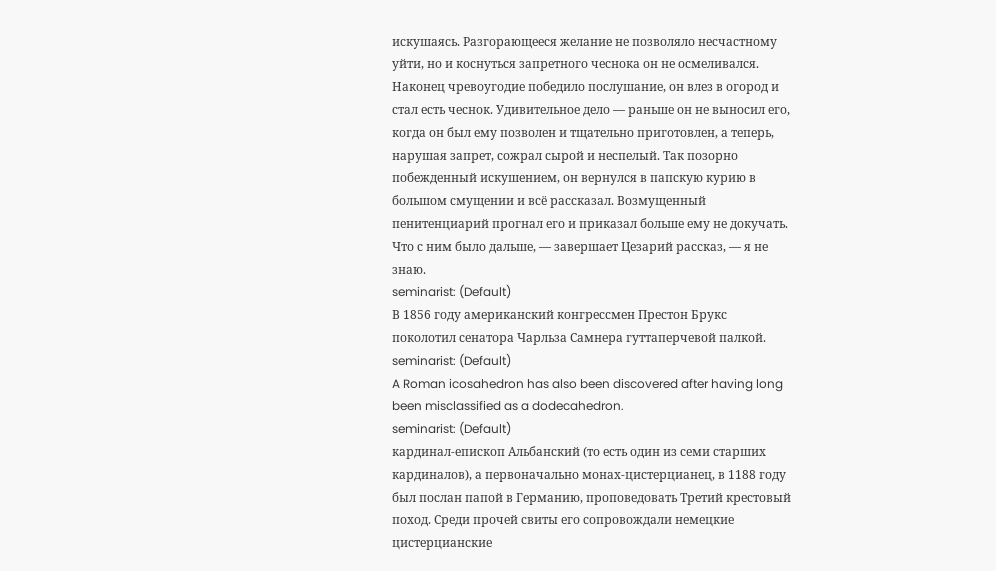искушаясь. Разгорающееся желание не позволяло несчастному уйти, но и коснуться запретного чеснока он не осмеливался. Наконец чревоугодие победило послушание, он влез в огород и стал есть чеснок. Удивительное дело — раньше он не выносил его, когда он был ему позволен и тщательно приготовлен, а теперь, нарушая запрет, сожрал сырой и неспелый. Так позорно побежденный искушением, он вернулся в папскую курию в большом смущении и всё рассказал. Возмущенный пенитенциарий прогнал его и приказал больше ему не докучать. Что с ним было дальше, — завершает Цезарий рассказ, — я не знаю.
seminarist: (Default)
В 1856 году американский конгрессмен Престон Брукс поколотил сенатора Чарльза Самнера гуттаперчевой палкой.
seminarist: (Default)
A Roman icosahedron has also been discovered after having long been misclassified as a dodecahedron.
seminarist: (Default)
кардинал-епископ Альбанский (то есть один из семи старших кардиналов), а первоначально монах-цистерцианец, в 1188 году был послан папой в Германию, проповедовать Третий крестовый поход. Среди прочей свиты его сопровождали немецкие цистерцианские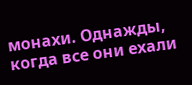монахи. Однажды, когда все они ехали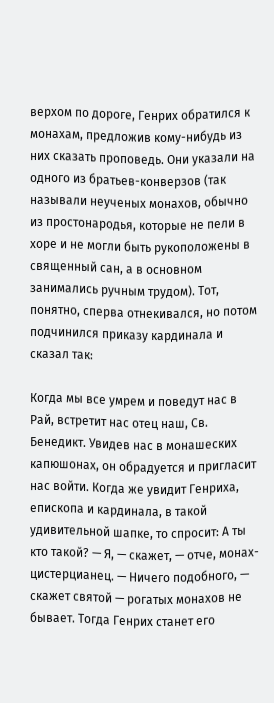верхом по дороге, Генрих обратился к монахам, предложив кому-нибудь из них сказать проповедь. Они указали на одного из братьев-конверзов (так называли неученых монахов, обычно из простонародья, которые не пели в хоре и не могли быть рукоположены в священный сан, а в основном занимались ручным трудом). Тот, понятно, сперва отнекивался, но потом подчинился приказу кардинала и сказал так:

Когда мы все умрем и поведут нас в Рай, встретит нас отец наш, Св. Бенедикт. Увидев нас в монашеских капюшонах, он обрадуется и пригласит нас войти. Когда же увидит Генриха, епископа и кардинала, в такой удивительной шапке, то спросит: А ты кто такой? — Я, — скажет, — отче, монах-цистерцианец. — Ничего подобного, — скажет святой — рогатых монахов не бывает. Тогда Генрих станет его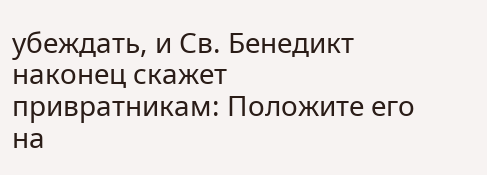убеждать, и Св. Бенедикт наконец скажет привратникам: Положите его на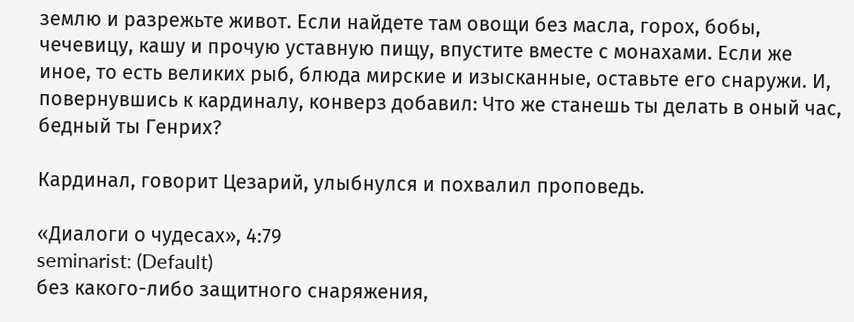землю и разрежьте живот. Если найдете там овощи без масла, горох, бобы, чечевицу, кашу и прочую уставную пищу, впустите вместе с монахами. Если же иное, то есть великих рыб, блюда мирские и изысканные, оставьте его снаружи. И, повернувшись к кардиналу, конверз добавил: Что же станешь ты делать в оный час, бедный ты Генрих?

Кардинал, говорит Цезарий, улыбнулся и похвалил проповедь.

«Диалоги о чудесах», 4:79
seminarist: (Default)
без какого-либо защитного снаряжения,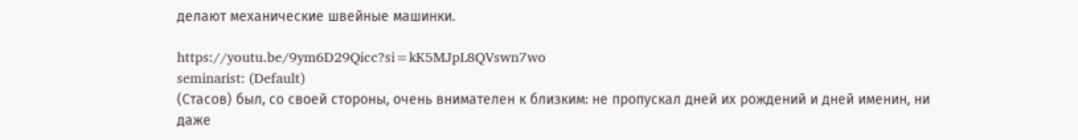делают механические швейные машинки.

https://youtu.be/9ym6D29Qicc?si=kK5MJpL8QVswn7wo
seminarist: (Default)
(Стасов) был, со своей стороны, очень внимателен к близким: не пропускал дней их рождений и дней именин, ни даже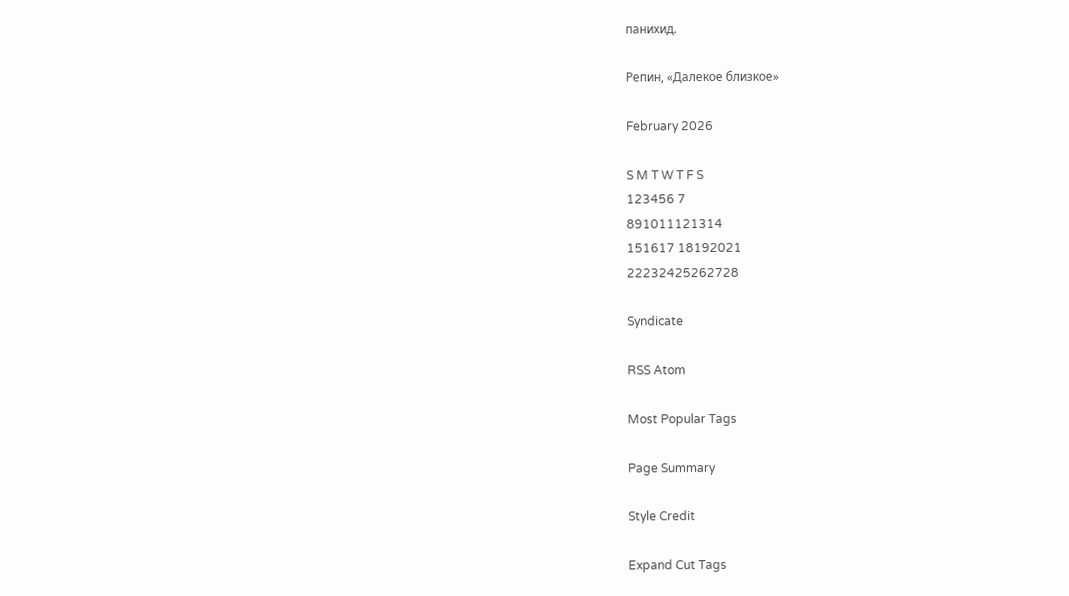панихид.

Репин, «Далекое близкое»

February 2026

S M T W T F S
123456 7
891011121314
151617 18192021
22232425262728

Syndicate

RSS Atom

Most Popular Tags

Page Summary

Style Credit

Expand Cut Tags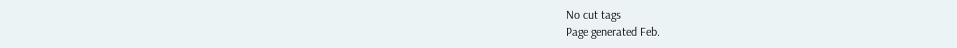No cut tags
Page generated Feb.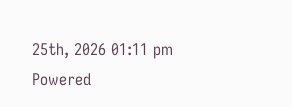25th, 2026 01:11 pm
Powered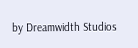by Dreamwidth Studios